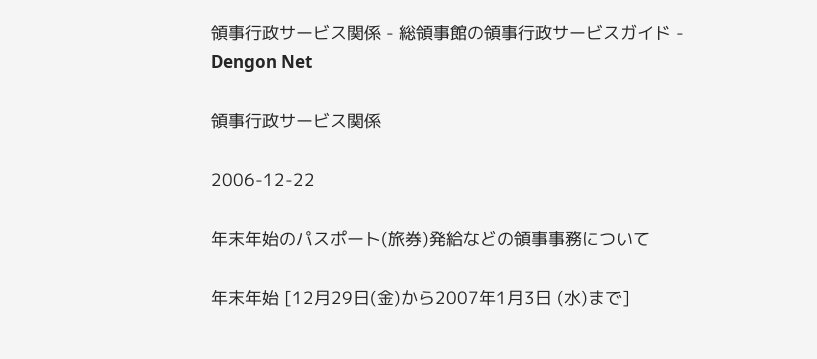領事行政サービス関係 - 総領事館の領事行政サービスガイド - Dengon Net

領事行政サービス関係

2006-12-22

年末年始のパスポート(旅券)発給などの領事事務について

年末年始 [12月29日(金)から2007年1月3日 (水)まで]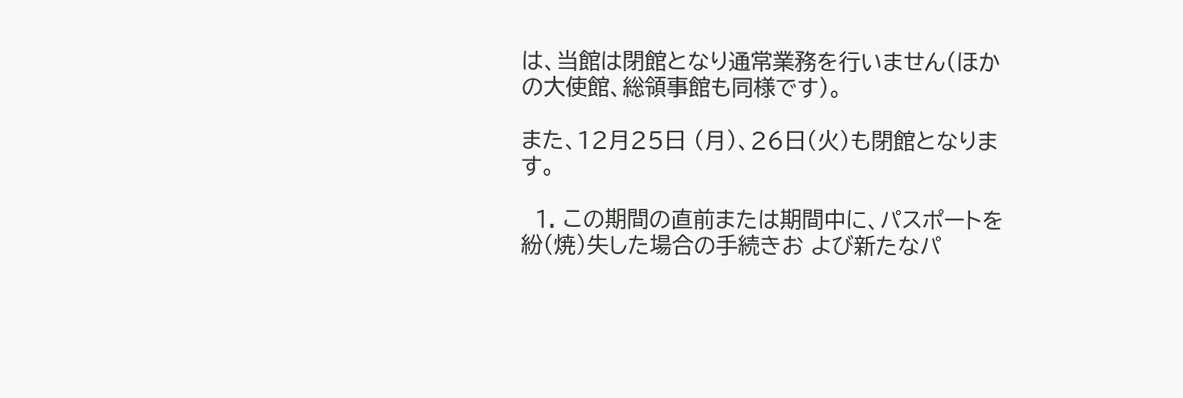は、当館は閉館となり通常業務を行いません(ほかの大使館、総領事館も同様です)。

また、12月25日 (月)、26日(火)も閉館となります。

  1. この期間の直前または期間中に、パスポートを紛(焼)失した場合の手続きお よび新たなパ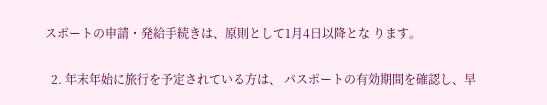スポートの申請・発給手続きは、原則として1月4日以降とな ります。

  2. 年末年始に旅行を予定されている方は、 パスポートの有効期間を確認し、早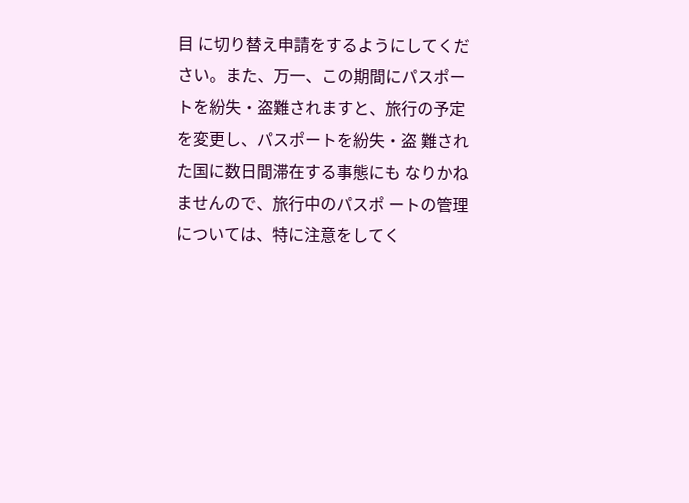目 に切り替え申請をするようにしてくだ さい。また、万一、この期間にパスポートを紛失・盗難されますと、旅行の予定を変更し、パスポートを紛失・盗 難された国に数日間滞在する事態にも なりかねませんので、旅行中のパスポ ートの管理については、特に注意をしてく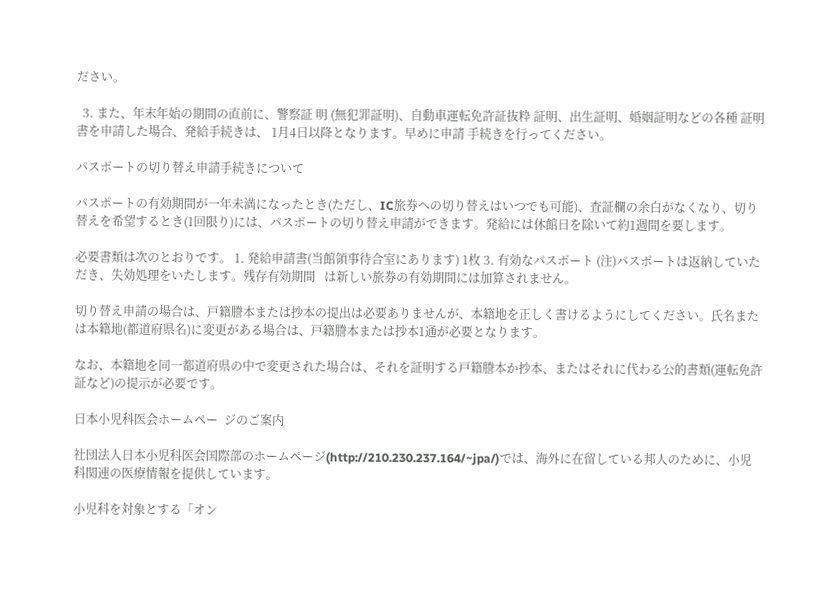ださい。

  3. また、年末年始の期間の直前に、警察証 明 (無犯罪証明)、自動車運転免許証抜粋 証明、出生証明、婚姻証明などの各種 証明書を申請した場合、発給手続きは、 1月4日以降となります。早めに申請 手続きを行ってください。

パスポートの切り替え申請手続きについて

パスポートの有効期間が一年未満になったとき(ただし、IC旅券への切り替えはいつでも可能)、査証欄の余白がなくなり、切り替えを希望するとき(1回限り)には、パスポートの切り替え申請ができます。発給には休館日を除いて約1週間を要します。

必要書類は次のとおりです。 1. 発給申請書(当館領事待合室にあります) 1枚 3. 有効なパスポート (注)パスポートは返納していただき、失効処理をいたします。残存有効期間   は新しい旅券の有効期間には加算されません。

切り替え申請の場合は、戸籍謄本または抄本の提出は必要ありませんが、本籍地を正しく書けるようにしてください。氏名または本籍地(都道府県名)に変更がある場合は、戸籍謄本または抄本1通が必要となります。

なお、本籍地を同一都道府県の中で変更された場合は、それを証明する戸籍謄本か抄本、またはそれに代わる公的書類(運転免許証など)の提示が必要です。

日本小児科医会ホームペー  ジのご案内

社団法人日本小児科医会国際部のホームページ(http://210.230.237.164/~jpa/)では、海外に在留している邦人のために、小児科関連の医療情報を提供しています。

小児科を対象とする「オン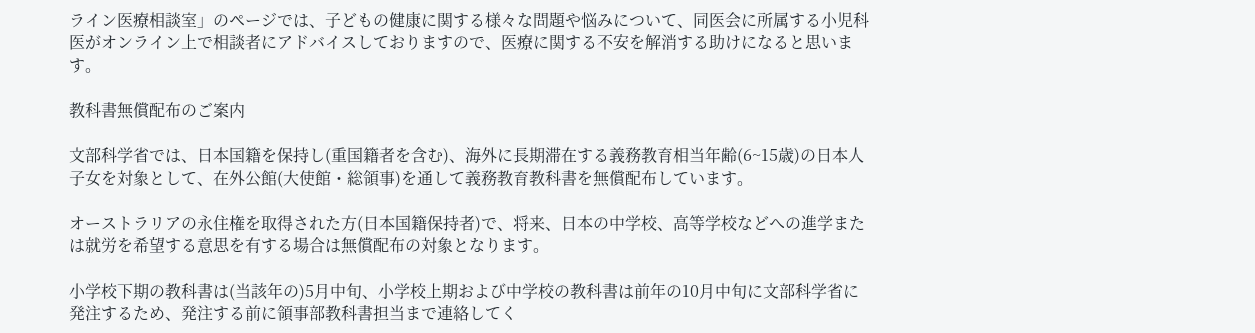ライン医療相談室」のページでは、子どもの健康に関する様々な問題や悩みについて、同医会に所属する小児科医がオンライン上で相談者にアドバイスしておりますので、医療に関する不安を解消する助けになると思います。

教科書無償配布のご案内

文部科学省では、日本国籍を保持し(重国籍者を含む)、海外に長期滞在する義務教育相当年齢(6~15歳)の日本人子女を対象として、在外公館(大使館・総領事)を通して義務教育教科書を無償配布しています。

オーストラリアの永住権を取得された方(日本国籍保持者)で、将来、日本の中学校、高等学校などへの進学または就労を希望する意思を有する場合は無償配布の対象となります。

小学校下期の教科書は(当該年の)5月中旬、小学校上期および中学校の教科書は前年の10月中旬に文部科学省に発注するため、発注する前に領事部教科書担当まで連絡してく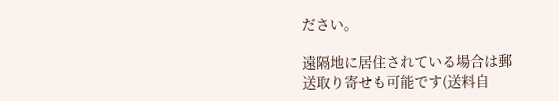ださい。

遠隔地に居住されている場合は郵送取り寄せも可能です(送料自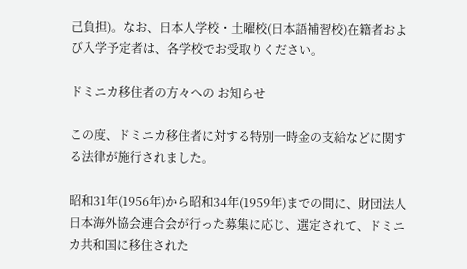己負担)。なお、日本人学校・土曜校(日本語補習校)在籍者および入学予定者は、各学校でお受取りください。

ドミニカ移住者の方々への お知らせ

この度、ドミニカ移住者に対する特別一時金の支給などに関する法律が施行されました。

昭和31年(1956年)から昭和34年(1959年)までの間に、財団法人日本海外協会連合会が行った募集に応じ、選定されて、ドミニカ共和国に移住された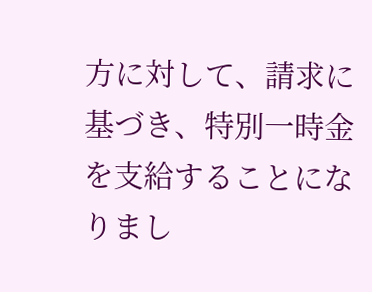方に対して、請求に基づき、特別一時金を支給することになりまし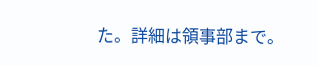た。詳細は領事部まで。